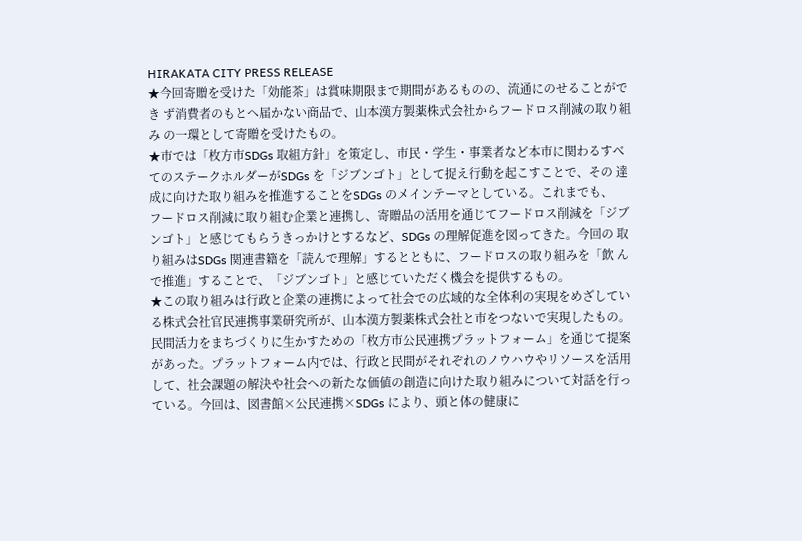HIRAKATA CITY PRESS RELEASE
★今回寄贈を受けた「効能茶」は賞味期限まで期間があるものの、流通にのせることができ ず消費者のもとへ届かない商品で、山本漢方製薬株式会社からフードロス削減の取り組み の一環として寄贈を受けたもの。
★市では「枚方市SDGs 取組方針」を策定し、市民・学生・事業者など本市に関わるすべ てのステークホルダーがSDGs を「ジブンゴト」として捉え行動を起こすことで、その 達成に向けた取り組みを推進することをSDGs のメインテーマとしている。これまでも、
フードロス削減に取り組む企業と連携し、寄贈品の活用を通じてフードロス削減を「ジブ ンゴト」と感じてもらうきっかけとするなど、SDGs の理解促進を図ってきた。今回の 取り組みはSDGs 関連書籍を「読んで理解」するとともに、フードロスの取り組みを「飲 んで推進」することで、「ジブンゴト」と感じていただく機会を提供するもの。
★この取り組みは行政と企業の連携によって社会での広域的な全体利の実現をめざしてい る株式会社官民連携事業研究所が、山本漢方製薬株式会社と市をつないで実現したもの。
民間活力をまちづくりに生かすための「枚方市公民連携プラットフォーム」を通じて提案 があった。プラットフォーム内では、行政と民間がそれぞれのノウハウやリソースを活用 して、社会課題の解決や社会への新たな価値の創造に向けた取り組みについて対話を行っ ている。今回は、図書館×公民連携×SDGs により、頭と体の健康に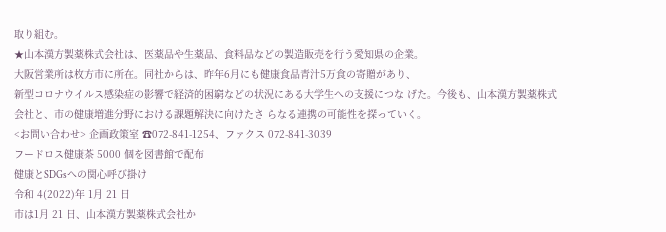取り組む。
★山本漢方製薬株式会社は、医薬品や生薬品、食料品などの製造販売を行う愛知県の企業。
大阪営業所は枚方市に所在。同社からは、昨年6月にも健康食品青汁5万食の寄贈があり、
新型コロナウイルス感染症の影響で経済的困窮などの状況にある大学生への支援につな げた。今後も、山本漢方製薬株式会社と、市の健康増進分野における課題解決に向けたさ らなる連携の可能性を探っていく。
<お問い合わせ> 企画政策室 ☎072-841-1254、ファクス 072-841-3039
フードロス健康茶 5000 個を図書館で配布
健康とSDGsへの関心呼び掛け
令和 4(2022)年 1月 21 日
市は1月 21 日、山本漢方製薬株式会社か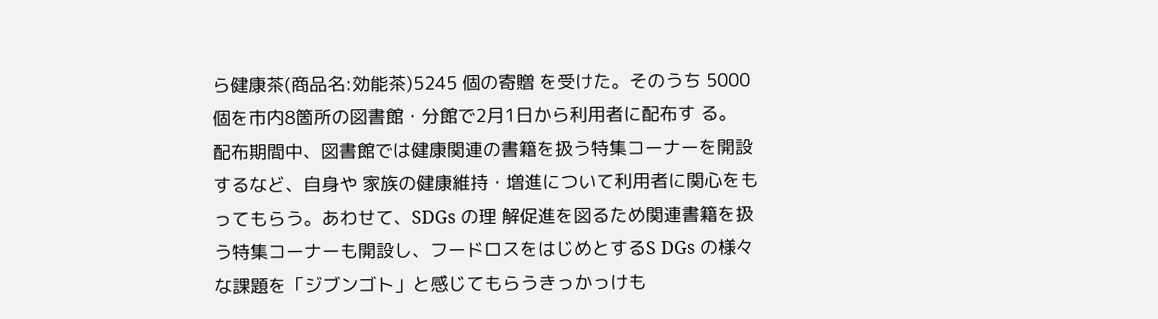ら健康茶(商品名:効能茶)5245 個の寄贈 を受けた。そのうち 5000 個を市内8箇所の図書館・分館で2月1日から利用者に配布す る。
配布期間中、図書館では健康関連の書籍を扱う特集コーナーを開設するなど、自身や 家族の健康維持・増進について利用者に関心をもってもらう。あわせて、SDGs の理 解促進を図るため関連書籍を扱う特集コーナーも開設し、フードロスをはじめとするS DGs の様々な課題を「ジブンゴト」と感じてもらうきっかっけも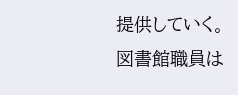提供していく。
図書館職員は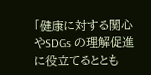「健康に対する関心やSDGs の理解促進に役立てるととも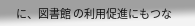に、図書館 の利用促進にもつな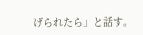げられたら」と話す。